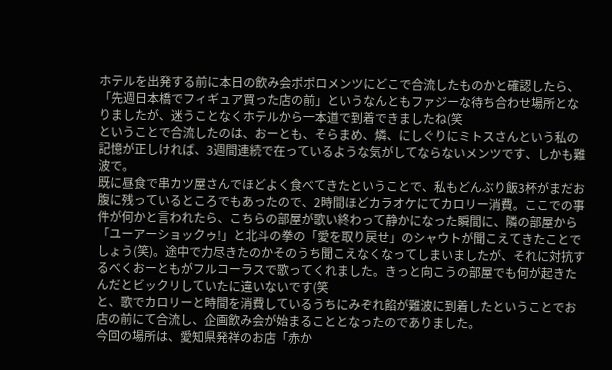ホテルを出発する前に本日の飲み会ポポロメンツにどこで合流したものかと確認したら、「先週日本橋でフィギュア買った店の前」というなんともファジーな待ち合わせ場所となりましたが、迷うことなくホテルから一本道で到着できましたね(笑
ということで合流したのは、おーとも、そらまめ、燐、にしぐりにミトスさんという私の記憶が正しければ、3週間連続で在っているような気がしてならないメンツです、しかも難波で。
既に昼食で串カツ屋さんでほどよく食べてきたということで、私もどんぶり飯3杯がまだお腹に残っているところでもあったので、2時間ほどカラオケにてカロリー消費。ここでの事件が何かと言われたら、こちらの部屋が歌い終わって静かになった瞬間に、隣の部屋から「ユーアーショックゥ!」と北斗の拳の「愛を取り戻せ」のシャウトが聞こえてきたことでしょう(笑)。途中で力尽きたのかそのうち聞こえなくなってしまいましたが、それに対抗するべくおーともがフルコーラスで歌ってくれました。きっと向こうの部屋でも何が起きたんだとビックリしていたに違いないです(笑
と、歌でカロリーと時間を消費しているうちにみぞれ餡が難波に到着したということでお店の前にて合流し、企画飲み会が始まることとなったのでありました。
今回の場所は、愛知県発祥のお店「赤か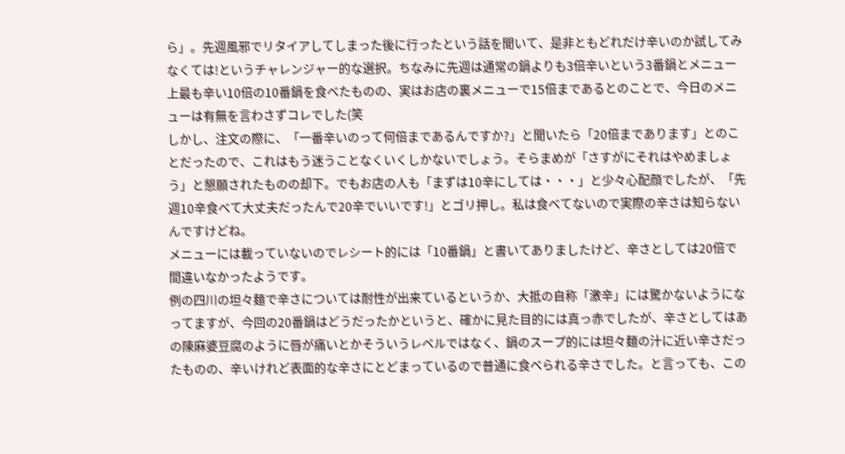ら」。先週風邪でリタイアしてしまった後に行ったという話を聞いて、是非ともどれだけ辛いのか試してみなくては!というチャレンジャー的な選択。ちなみに先週は通常の鍋よりも3倍辛いという3番鍋とメニュー上最も辛い10倍の10番鍋を食べたものの、実はお店の裏メニューで15倍まであるとのことで、今日のメニューは有無を言わさずコレでした(笑
しかし、注文の際に、「一番辛いのって何倍まであるんですか?」と聞いたら「20倍まであります」とのことだったので、これはもう迷うことなくいくしかないでしょう。そらまめが「さすがにそれはやめましょう」と懇願されたものの却下。でもお店の人も「まずは10辛にしては・・・」と少々心配顔でしたが、「先週10辛食べて大丈夫だったんで20辛でいいです!」とゴリ押し。私は食べてないので実際の辛さは知らないんですけどね。
メニューには載っていないのでレシート的には「10番鍋」と書いてありましたけど、辛さとしては20倍で間違いなかったようです。
例の四川の坦々麺で辛さについては耐性が出来ているというか、大抵の自称「激辛」には驚かないようになってますが、今回の20番鍋はどうだったかというと、確かに見た目的には真っ赤でしたが、辛さとしてはあの陳麻婆豆腐のように唇が痛いとかそういうレベルではなく、鍋のスープ的には坦々麺の汁に近い辛さだったものの、辛いけれど表面的な辛さにとどまっているので普通に食べられる辛さでした。と言っても、この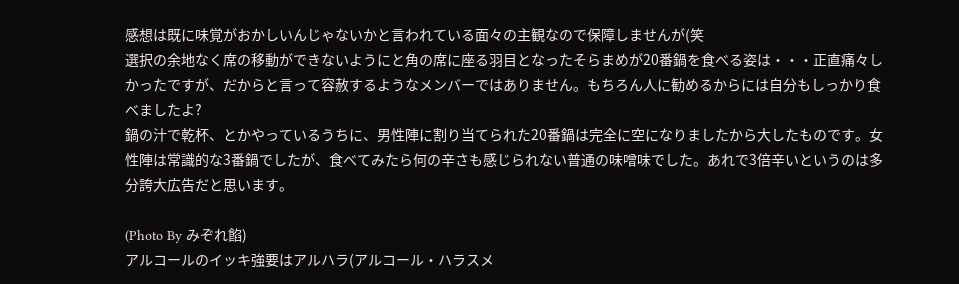感想は既に味覚がおかしいんじゃないかと言われている面々の主観なので保障しませんが(笑
選択の余地なく席の移動ができないようにと角の席に座る羽目となったそらまめが20番鍋を食べる姿は・・・正直痛々しかったですが、だからと言って容赦するようなメンバーではありません。もちろん人に勧めるからには自分もしっかり食べましたよ?
鍋の汁で乾杯、とかやっているうちに、男性陣に割り当てられた20番鍋は完全に空になりましたから大したものです。女性陣は常識的な3番鍋でしたが、食べてみたら何の辛さも感じられない普通の味噌味でした。あれで3倍辛いというのは多分誇大広告だと思います。

(Photo By みぞれ餡)
アルコールのイッキ強要はアルハラ(アルコール・ハラスメ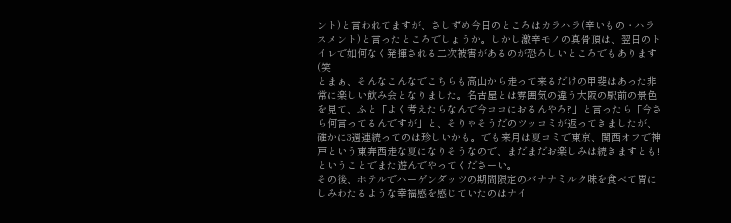ント)と言われてますが、さしずめ今日のところはカラハラ(辛いもの・ハラスメント)と言ったところでしょうか。しかし激辛モノの真骨頂は、翌日のトイレで如何なく発揮される二次被害があるのが恐ろしいところでもあります(笑
とまぁ、そんなこんなでこちらも高山から走って来るだけの甲斐はあった非常に楽しい飲み会となりました。名古屋とは雰囲気の違う大阪の駅前の景色を見て、ふと「よく考えたらなんで今ココにおるんやろ?」と言ったら「今さら何言ってるんですが」と、そりゃそうだのツッコミが返ってきましたが、確かに3週連続ってのは珍しいかも。でも来月は夏コミで東京、関西オフで神戸という東奔西走な夏になりそうなので、まだまだお楽しみは続きますとも!ということでまた遊んでやってくださーい。
その後、ホテルでハーゲンダッツの期間限定のバナナミルク味を食べて胃にしみわたるような幸福感を感じていたのはナイ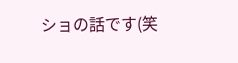ショの話です(笑